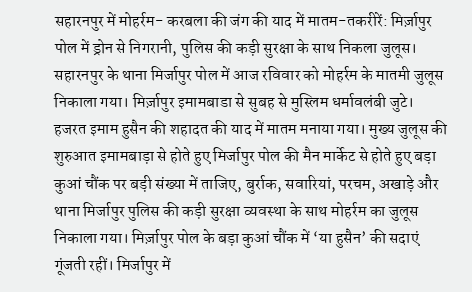सहारनपुर में मोहर्रम- करबला की जंग की याद में मातम-तकरीरें: मिर्ज़ापुर पोल में ड्रोन से निगरानी, पुलिस की कड़ी सुरक्षा के साथ निकला जुलूस।
सहारनपुर के थाना मिर्जापुर पोल में आज रविवार को मोहर्रम के मातमी जुलूस निकाला गया। मिर्ज़ापुर इमामबाडा से सुबह से मुस्लिम धर्मावलंबी जुटे। हजरत इमाम हुसैन की शहादत की याद में मातम मनाया गया। मुख्य जुलूस की शुरुआत इमामबाड़ा से होते हुए मिर्जापुर पोल की मैन मार्केट से होते हुए बड़ा कुआं चौंक पर बड़ी संख्या में ताजिए, बुर्राक, सवारियां, परचम, अखाड़े और थाना मिर्जापुर पुलिस की कड़ी सुरक्षा व्यवस्था के साथ मोहर्रम का जुलूस निकाला गया। मिर्ज़ापुर पोल के बड़ा कुआं चौंक में ‘या हुसैन’ की सदाएं गूंजती रहीं। मिर्जापुर में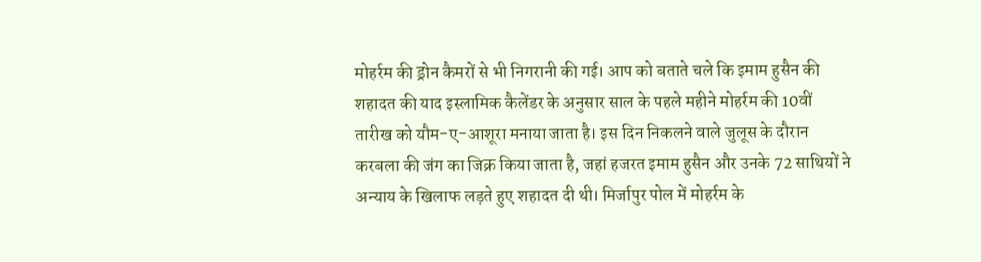मोहर्रम की ड्रोन कैमरों से भी निगरानी की गई। आप को बताते चले कि इमाम हुसैन की शहादत की याद इस्लामिक कैलेंडर के अनुसार साल के पहले महीने मोहर्रम की 10वीं तारीख को यौम-ए-आशूरा मनाया जाता है। इस दिन निकलने वाले जुलूस के दौरान करबला की जंग का जिक्र किया जाता है, जहां हजरत इमाम हुसैन और उनके 72 साथियों ने अन्याय के खिलाफ लड़ते हुए शहादत दी थी। मिर्जापुर पोल में मोहर्रम के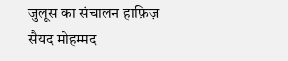जुलूस का संचालन हाफ़िज़ सैयद मोहम्मद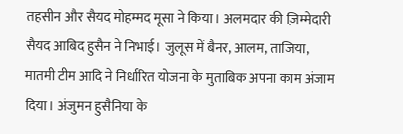तहसीन और सैयद मोहम्मद मूसा ने किया। अलमदार की ज़िम्मेदारी सैयद आबिद हुसैन ने निभाई। जुलूस में बैनर, आलम, ताजिया, मातमी टीम आदि ने निर्धारित योजना के मुताबिक अपना काम अंजाम दिया। अंजुमन हुसैनिया के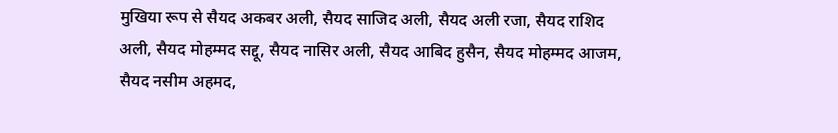मुखिया रूप से सैयद अकबर अली, सैयद साजिद अली, सैयद अली रजा, सैयद राशिद अली, सैयद मोहम्मद सद्दू, सैयद नासिर अली, सैयद आबिद हुसैन, सैयद मोहम्मद आजम, सैयद नसीम अहमद,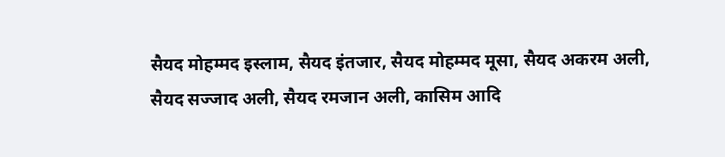सैयद मोहम्मद इस्लाम, सैयद इंतजार, सैयद मोहम्मद मूसा, सैयद अकरम अली, सैयद सज्जाद अली, सैयद रमजान अली, कासिम आदि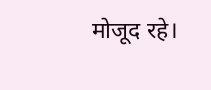मोजूद रहे।